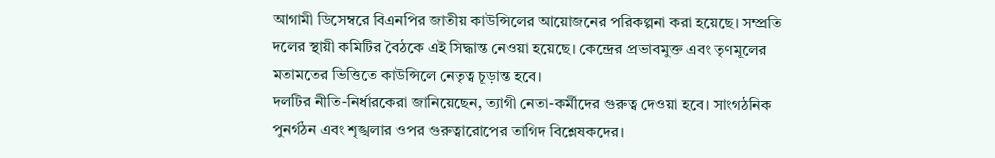আগামী ডিসেম্বরে বিএনপির জাতীয় কাউন্সিলের আয়োজনের পরিকল্পনা করা হয়েছে। সম্প্রতি দলের স্থায়ী কমিটির বৈঠকে এই সিদ্ধান্ত নেওয়া হয়েছে। কেন্দ্রের প্রভাবমুক্ত এবং তৃণমূলের মতামতের ভিত্তিতে কাউন্সিলে নেতৃত্ব চূড়ান্ত হবে।
দলটির নীতি-নির্ধারকেরা জানিয়েছেন, ত্যাগী নেতা-কর্মীদের গুরুত্ব দেওয়া হবে। সাংগঠনিক পুনর্গঠন এবং শৃঙ্খলার ওপর গুরুত্বারোপের তাগিদ বিশ্লেষকদের।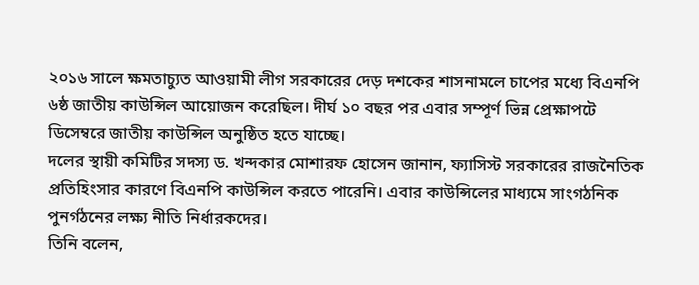২০১৬ সালে ক্ষমতাচ্যুত আওয়ামী লীগ সরকারের দেড় দশকের শাসনামলে চাপের মধ্যে বিএনপি ৬ষ্ঠ জাতীয় কাউন্সিল আয়োজন করেছিল। দীর্ঘ ১০ বছর পর এবার সম্পূর্ণ ভিন্ন প্রেক্ষাপটে ডিসেম্বরে জাতীয় কাউন্সিল অনুষ্ঠিত হতে যাচ্ছে।
দলের স্থায়ী কমিটির সদস্য ড. খন্দকার মোশারফ হোসেন জানান, ফ্যাসিস্ট সরকারের রাজনৈতিক প্রতিহিংসার কারণে বিএনপি কাউন্সিল করতে পারেনি। এবার কাউন্সিলের মাধ্যমে সাংগঠনিক পুনর্গঠনের লক্ষ্য নীতি নির্ধারকদের।
তিনি বলেন,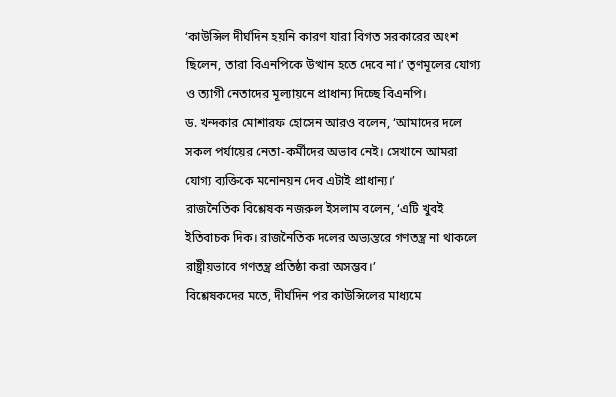‘কাউন্সিল দীর্ঘদিন হয়নি কারণ যারা বিগত সরকারের অংশ ছিলেন, তারা বিএনপিকে উত্থান হতে দেবে না।’ তৃণমূলের যোগ্য ও ত্যাগী নেতাদের মূল্যায়নে প্রাধান্য দিচ্ছে বিএনপি।
ড. খন্দকার মোশারফ হোসেন আরও বলেন, ‘আমাদের দলে সকল পর্যায়ের নেতা-কর্মীদের অভাব নেই। সেখানে আমরা যোগ্য ব্যক্তিকে মনোনয়ন দেব এটাই প্রাধান্য।’
রাজনৈতিক বিশ্লেষক নজরুল ইসলাম বলেন, ‘এটি খুবই ইতিবাচক দিক। রাজনৈতিক দলের অভ্যন্তরে গণতন্ত্র না থাকলে রাষ্ট্রীয়ভাবে গণতন্ত্র প্রতিষ্ঠা করা অসম্ভব।’
বিশ্লেষকদের মতে, দীর্ঘদিন পর কাউন্সিলের মাধ্যমে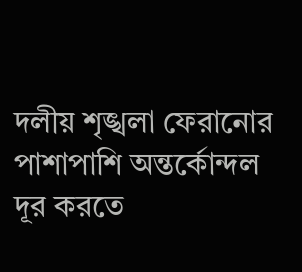দলীয় শৃঙ্খলা ফেরানোর পাশাপাশি অন্তর্কোন্দল দূর করতে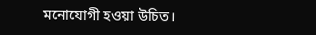মনোযোগী হওয়া উচিত।